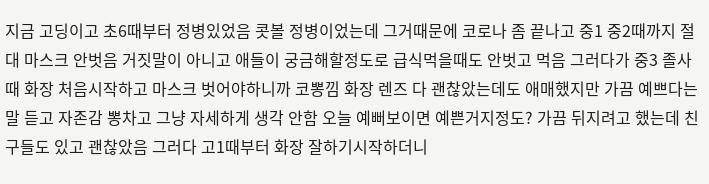지금 고딩이고 초6때부터 정병있었음 콧볼 정병이었는데 그거때문에 코로나 좀 끝나고 중1 중2때까지 절대 마스크 안벗음 거짓말이 아니고 애들이 궁금해할정도로 급식먹을때도 안벗고 먹음 그러다가 중3 졸사때 화장 처음시작하고 마스크 벗어야하니까 코뽕낌 화장 렌즈 다 괜찮았는데도 애매했지만 가끔 예쁘다는 말 듣고 자존감 뽕차고 그냥 자세하게 생각 안함 오늘 예뻐보이면 예쁜거지정도? 가끔 뒤지려고 했는데 친구들도 있고 괜찮았음 그러다 고1때부터 화장 잘하기시작하더니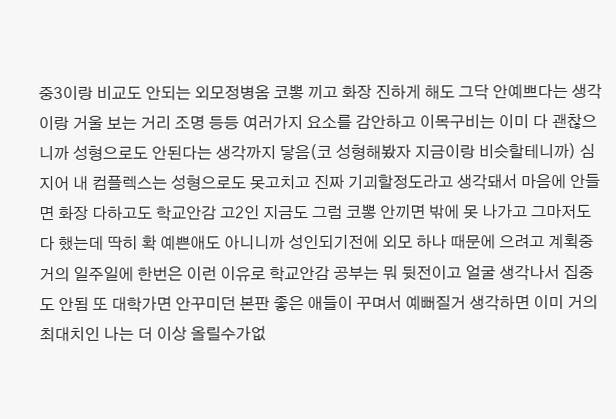중3이랑 비교도 안되는 외모정병옴 코뽕 끼고 화장 진하게 해도 그닥 안예쁘다는 생각이랑 거울 보는 거리 조명 등등 여러가지 요소를 감안하고 이목구비는 이미 다 괜찮으니까 성형으로도 안된다는 생각까지 닿음(코 성형해봤자 지금이랑 비슷할테니까) 심지어 내 컴플렉스는 성형으로도 못고치고 진짜 기괴할정도라고 생각돼서 마음에 안들면 화장 다하고도 학교안감 고2인 지금도 그럼 코뽕 안끼면 밖에 못 나가고 그마저도 다 했는데 딱히 확 예쁜애도 아니니까 성인되기전에 외모 하나 때문에 으려고 계획중 거의 일주일에 한번은 이런 이유로 학교안감 공부는 뭐 뒷전이고 얼굴 생각나서 집중도 안됨 또 대학가면 안꾸미던 본판 좋은 애들이 꾸며서 예뻐질거 생각하면 이미 거의 최대치인 나는 더 이상 올릴수가없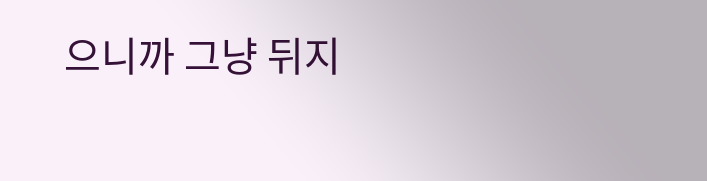으니까 그냥 뒤지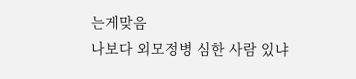는게맞음
나보다 외모정병 심한 사람 있냐